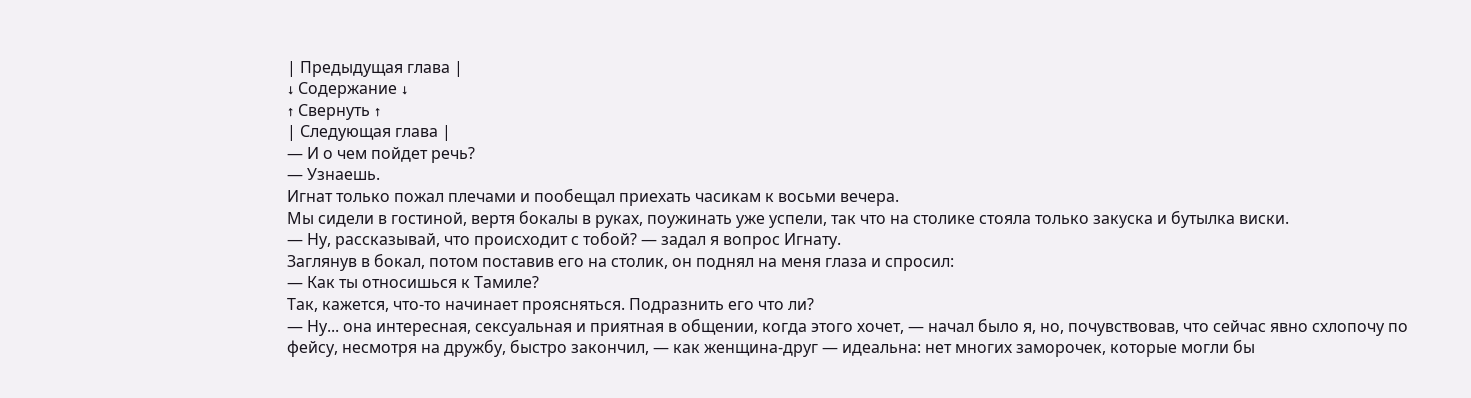| Предыдущая глава |
↓ Содержание ↓
↑ Свернуть ↑
| Следующая глава |
— И о чем пойдет речь?
— Узнаешь.
Игнат только пожал плечами и пообещал приехать часикам к восьми вечера.
Мы сидели в гостиной, вертя бокалы в руках, поужинать уже успели, так что на столике стояла только закуска и бутылка виски.
— Ну, рассказывай, что происходит с тобой? — задал я вопрос Игнату.
Заглянув в бокал, потом поставив его на столик, он поднял на меня глаза и спросил:
— Как ты относишься к Тамиле?
Так, кажется, что-то начинает проясняться. Подразнить его что ли?
— Ну... она интересная, сексуальная и приятная в общении, когда этого хочет, — начал было я, но, почувствовав, что сейчас явно схлопочу по фейсу, несмотря на дружбу, быстро закончил, — как женщина-друг — идеальна: нет многих заморочек, которые могли бы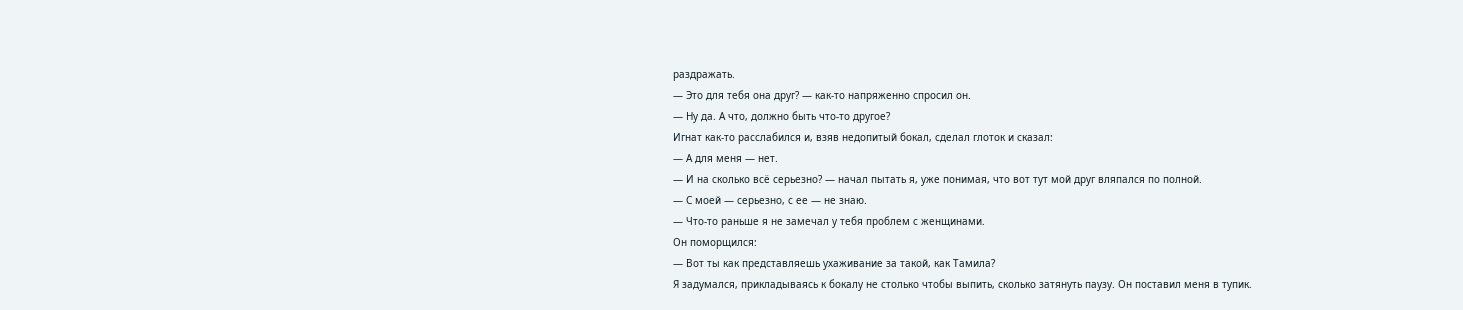раздражать.
— Это для тебя она друг? — как-то напряженно спросил он.
— Ну да. А что, должно быть что-то другое?
Игнат как-то расслабился и, взяв недопитый бокал, сделал глоток и сказал:
— А для меня — нет.
— И на сколько всё серьезно? — начал пытать я, уже понимая, что вот тут мой друг вляпался по полной.
— С моей — серьезно, с ее — не знаю.
— Что-то раньше я не замечал у тебя проблем с женщинами.
Он поморщился:
— Вот ты как представляешь ухаживание за такой, как Тамила?
Я задумался, прикладываясь к бокалу не столько чтобы выпить, сколько затянуть паузу. Он поставил меня в тупик.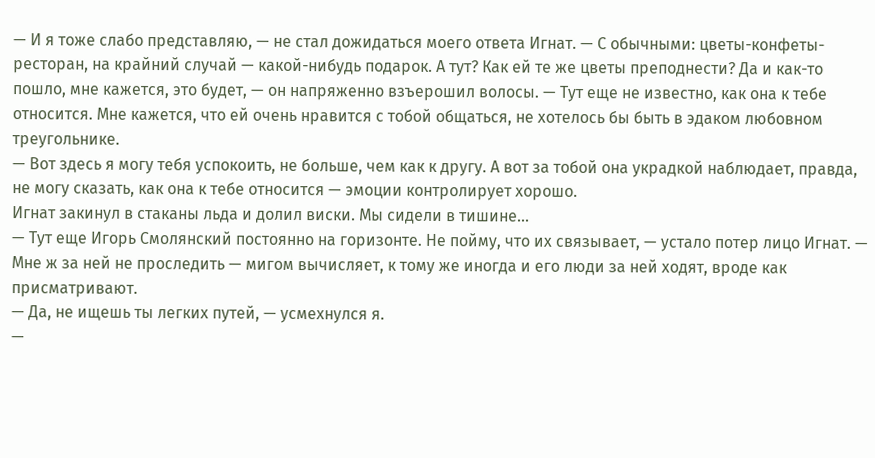— И я тоже слабо представляю, — не стал дожидаться моего ответа Игнат. — С обычными: цветы-конфеты-ресторан, на крайний случай — какой-нибудь подарок. А тут? Как ей те же цветы преподнести? Да и как-то пошло, мне кажется, это будет, — он напряженно взъерошил волосы. — Тут еще не известно, как она к тебе относится. Мне кажется, что ей очень нравится с тобой общаться, не хотелось бы быть в эдаком любовном треугольнике.
— Вот здесь я могу тебя успокоить, не больше, чем как к другу. А вот за тобой она украдкой наблюдает, правда, не могу сказать, как она к тебе относится — эмоции контролирует хорошо.
Игнат закинул в стаканы льда и долил виски. Мы сидели в тишине...
— Тут еще Игорь Смолянский постоянно на горизонте. Не пойму, что их связывает, — устало потер лицо Игнат. — Мне ж за ней не проследить — мигом вычисляет, к тому же иногда и его люди за ней ходят, вроде как присматривают.
— Да, не ищешь ты легких путей, — усмехнулся я.
—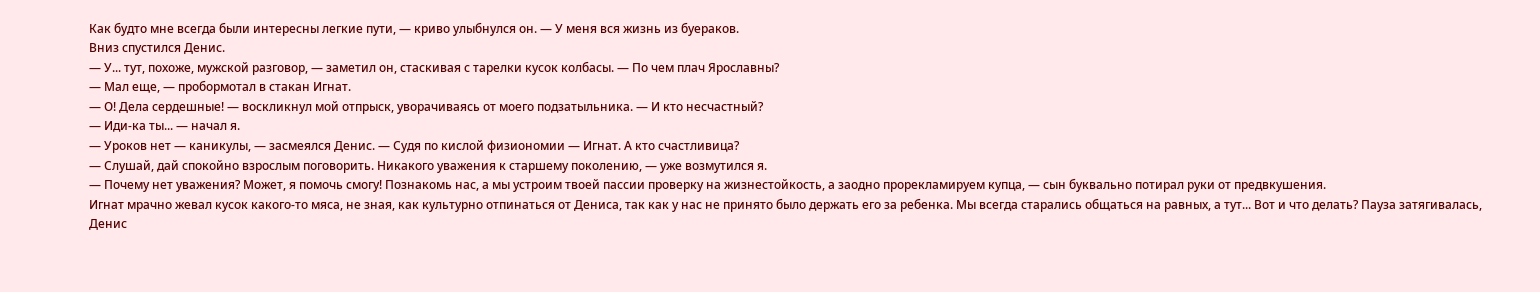Как будто мне всегда были интересны легкие пути, — криво улыбнулся он. — У меня вся жизнь из буераков.
Вниз спустился Денис.
— У... тут, похоже, мужской разговор, — заметил он, стаскивая с тарелки кусок колбасы. — По чем плач Ярославны?
— Мал еще, — пробормотал в стакан Игнат.
— О! Дела сердешные! — воскликнул мой отпрыск, уворачиваясь от моего подзатыльника. — И кто несчастный?
— Иди-ка ты... — начал я.
— Уроков нет — каникулы, — засмеялся Денис. — Судя по кислой физиономии — Игнат. А кто счастливица?
— Слушай, дай спокойно взрослым поговорить. Никакого уважения к старшему поколению, — уже возмутился я.
— Почему нет уважения? Может, я помочь смогу! Познакомь нас, а мы устроим твоей пассии проверку на жизнестойкость, а заодно прорекламируем купца, — сын буквально потирал руки от предвкушения.
Игнат мрачно жевал кусок какого-то мяса, не зная, как культурно отпинаться от Дениса, так как у нас не принято было держать его за ребенка. Мы всегда старались общаться на равных, а тут... Вот и что делать? Пауза затягивалась, Денис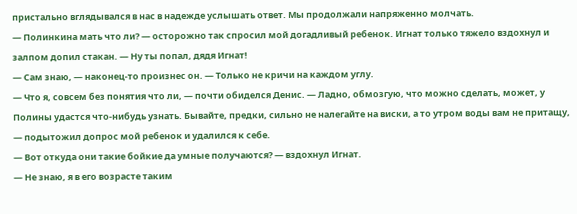пристально вглядывался в нас в надежде услышать ответ. Мы продолжали напряженно молчать.
— Полинкина мать что ли? — осторожно так спросил мой догадливый ребенок. Игнат только тяжело вздохнул и залпом допил стакан. — Ну ты попал, дядя Игнат!
— Сам знаю, — наконец-то произнес он. — Только не кричи на каждом углу.
— Что я, совсем без понятия что ли, — почти обиделся Денис. — Ладно, обмозгую, что можно сделать, может, у Полины удастся что-нибудь узнать. Бывайте, предки, сильно не налегайте на виски, а то утром воды вам не притащу, — подытожил допрос мой ребенок и удалился к себе.
— Вот откуда они такие бойкие да умные получаются? — вздохнул Игнат.
— Не знаю, я в его возрасте таким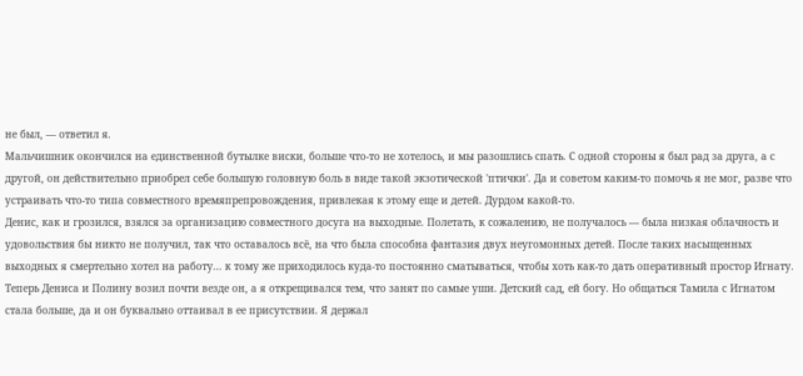не был, — ответил я.
Мальчишник окончился на единственной бутылке виски, больше что-то не хотелось, и мы разошлись спать. С одной стороны я был рад за друга, а с другой, он действительно приобрел себе большую головную боль в виде такой экзотической 'птички'. Да и советом каким-то помочь я не мог, разве что устраивать что-то типа совместного времяпрепровождения, привлекая к этому еще и детей. Дурдом какой-то.
Денис, как и грозился, взялся за организацию совместного досуга на выходные. Полетать, к сожалению, не получалось — была низкая облачность и удовольствия бы никто не получил, так что оставалось всё, на что была способна фантазия двух неугомонных детей. После таких насыщенных выходных я смертельно хотел на работу... к тому же приходилось куда-то постоянно сматываться, чтобы хоть как-то дать оперативный простор Игнату. Теперь Дениса и Полину возил почти везде он, а я открещивался тем, что занят по самые уши. Детский сад, ей богу. Но общаться Тамила с Игнатом стала больше, да и он буквально оттаивал в ее присутствии. Я держал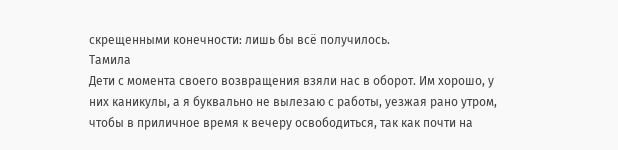скрещенными конечности: лишь бы всё получилось.
Тамила
Дети с момента своего возвращения взяли нас в оборот. Им хорошо, у них каникулы, а я буквально не вылезаю с работы, уезжая рано утром, чтобы в приличное время к вечеру освободиться, так как почти на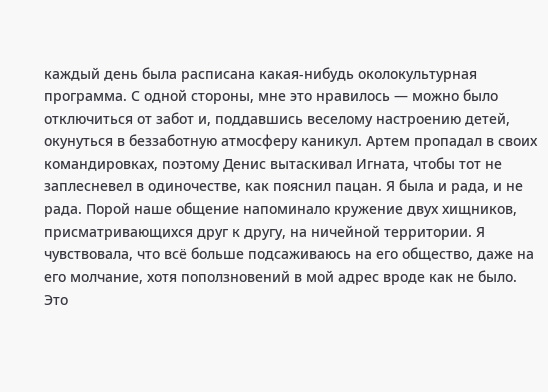каждый день была расписана какая-нибудь околокультурная программа. С одной стороны, мне это нравилось — можно было отключиться от забот и, поддавшись веселому настроению детей, окунуться в беззаботную атмосферу каникул. Артем пропадал в своих командировках, поэтому Денис вытаскивал Игната, чтобы тот не заплесневел в одиночестве, как пояснил пацан. Я была и рада, и не рада. Порой наше общение напоминало кружение двух хищников, присматривающихся друг к другу, на ничейной территории. Я чувствовала, что всё больше подсаживаюсь на его общество, даже на его молчание, хотя поползновений в мой адрес вроде как не было. Это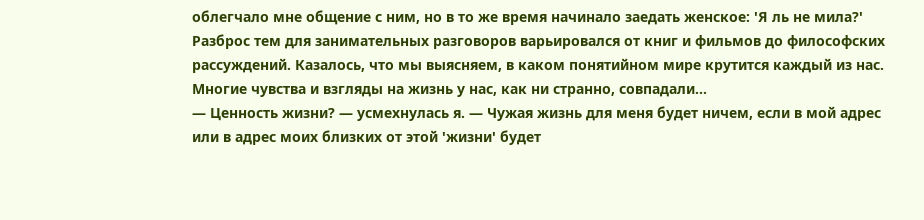облегчало мне общение с ним, но в то же время начинало заедать женское: 'Я ль не мила?' Разброс тем для занимательных разговоров варьировался от книг и фильмов до философских рассуждений. Казалось, что мы выясняем, в каком понятийном мире крутится каждый из нас. Многие чувства и взгляды на жизнь у нас, как ни странно, совпадали...
— Ценность жизни? — усмехнулась я. — Чужая жизнь для меня будет ничем, если в мой адрес или в адрес моих близких от этой 'жизни' будет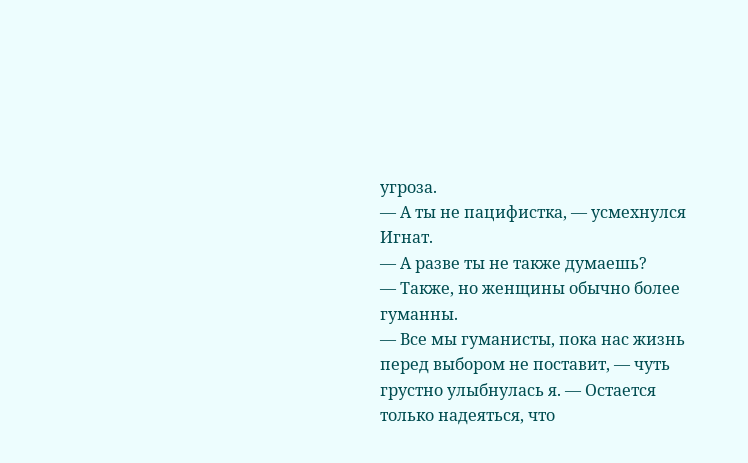угроза.
— А ты не пацифистка, — усмехнулся Игнат.
— А разве ты не также думаешь?
— Также, но женщины обычно более гуманны.
— Все мы гуманисты, пока нас жизнь перед выбором не поставит, — чуть грустно улыбнулась я. — Остается только надеяться, что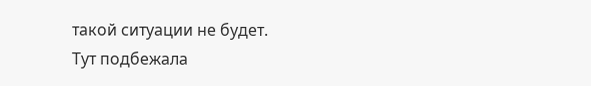такой ситуации не будет.
Тут подбежала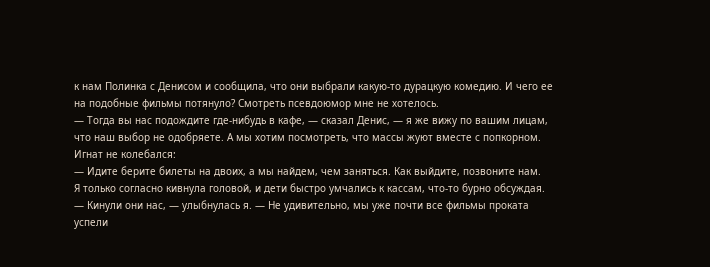к нам Полинка с Денисом и сообщила, что они выбрали какую-то дурацкую комедию. И чего ее на подобные фильмы потянуло? Смотреть псевдоюмор мне не хотелось.
— Тогда вы нас подождите где-нибудь в кафе, — сказал Денис, — я же вижу по вашим лицам, что наш выбор не одобряете. А мы хотим посмотреть, что массы жуют вместе с попкорном.
Игнат не колебался:
— Идите берите билеты на двоих, а мы найдем, чем заняться. Как выйдите, позвоните нам.
Я только согласно кивнула головой, и дети быстро умчались к кассам, что-то бурно обсуждая.
— Кинули они нас, — улыбнулась я. — Не удивительно, мы уже почти все фильмы проката успели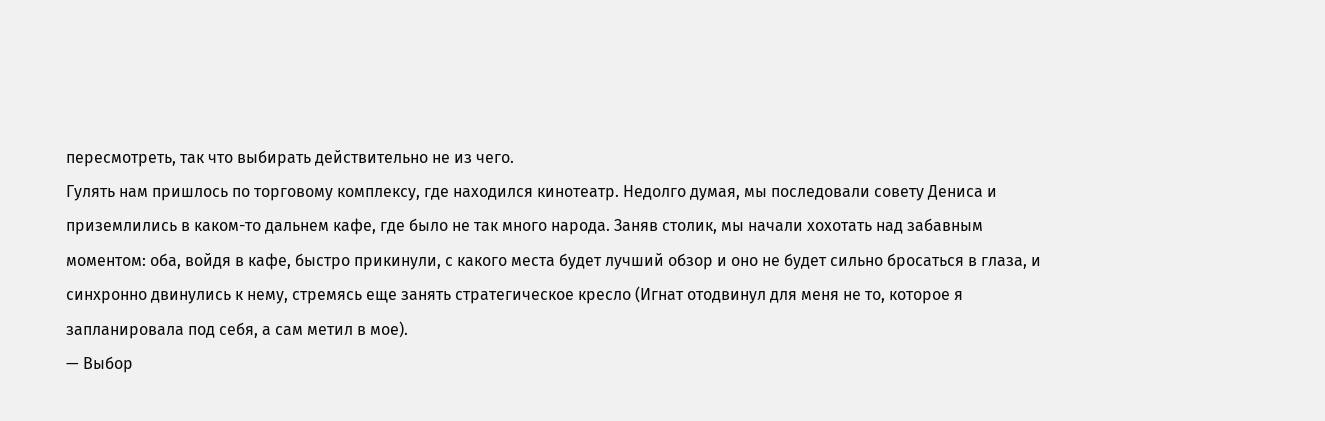пересмотреть, так что выбирать действительно не из чего.
Гулять нам пришлось по торговому комплексу, где находился кинотеатр. Недолго думая, мы последовали совету Дениса и приземлились в каком-то дальнем кафе, где было не так много народа. Заняв столик, мы начали хохотать над забавным моментом: оба, войдя в кафе, быстро прикинули, с какого места будет лучший обзор и оно не будет сильно бросаться в глаза, и синхронно двинулись к нему, стремясь еще занять стратегическое кресло (Игнат отодвинул для меня не то, которое я запланировала под себя, а сам метил в мое).
— Выбор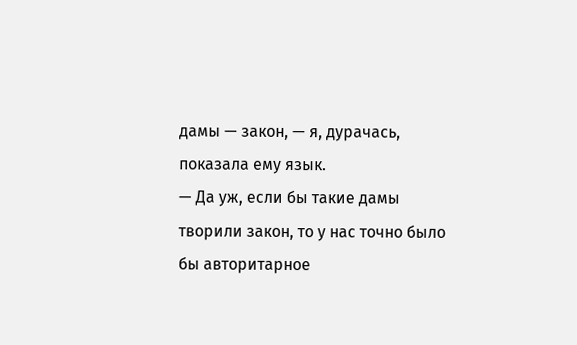дамы — закон, — я, дурачась, показала ему язык.
— Да уж, если бы такие дамы творили закон, то у нас точно было бы авторитарное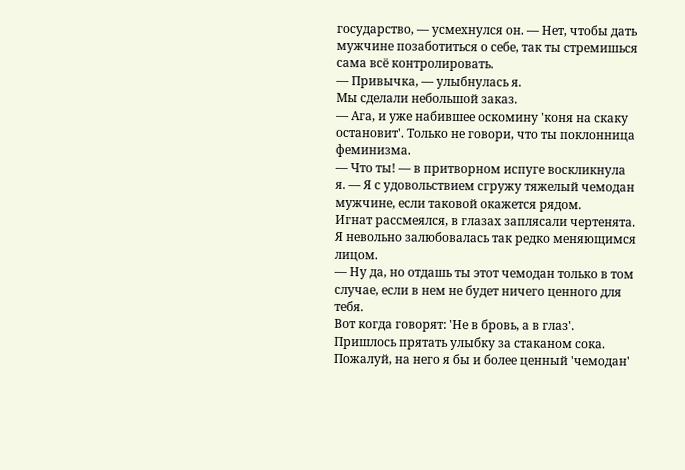государство, — усмехнулся он. — Нет, чтобы дать мужчине позаботиться о себе, так ты стремишься сама всё контролировать.
— Привычка, — улыбнулась я.
Мы сделали небольшой заказ.
— Ага, и уже набившее оскомину 'коня на скаку остановит'. Только не говори, что ты поклонница феминизма.
— Что ты! — в притворном испуге воскликнула я. — Я с удовольствием сгружу тяжелый чемодан мужчине, если таковой окажется рядом.
Игнат рассмеялся, в глазах заплясали чертенята. Я невольно залюбовалась так редко меняющимся лицом.
— Ну да, но отдашь ты этот чемодан только в том случае, если в нем не будет ничего ценного для тебя.
Вот когда говорят: 'Не в бровь, а в глаз'. Пришлось прятать улыбку за стаканом сока. Пожалуй, на него я бы и более ценный 'чемодан'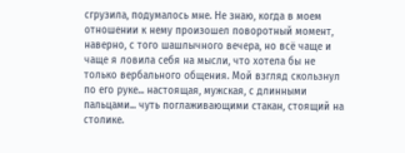сгрузила, подумалось мне. Не знаю, когда в моем отношении к нему произошел поворотный момент, наверно, с того шашлычного вечера, но всё чаще и чаще я ловила себя на мысли, что хотела бы не только вербального общения. Мой взгляд скользнул по его руке... настоящая, мужская, с длинными пальцами... чуть поглаживающими стакан, стоящий на столике.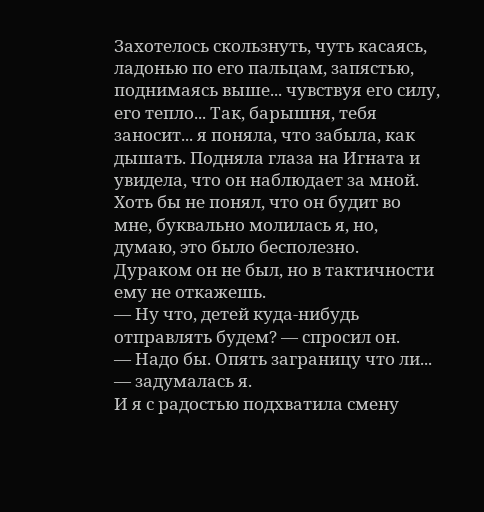Захотелось скользнуть, чуть касаясь, ладонью по его пальцам, запястью, поднимаясь выше... чувствуя его силу, его тепло... Так, барышня, тебя заносит... я поняла, что забыла, как дышать. Подняла глаза на Игната и увидела, что он наблюдает за мной. Хоть бы не понял, что он будит во мне, буквально молилась я, но, думаю, это было бесполезно. Дураком он не был, но в тактичности ему не откажешь.
— Ну что, детей куда-нибудь отправлять будем? — спросил он.
— Надо бы. Опять заграницу что ли... — задумалась я.
И я с радостью подхватила смену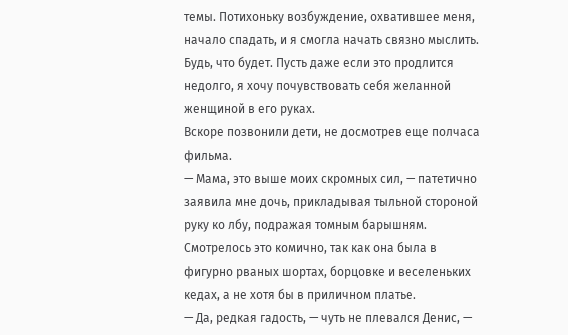темы. Потихоньку возбуждение, охватившее меня, начало спадать, и я смогла начать связно мыслить. Будь, что будет. Пусть даже если это продлится недолго, я хочу почувствовать себя желанной женщиной в его руках.
Вскоре позвонили дети, не досмотрев еще полчаса фильма.
— Мама, это выше моих скромных сил, — патетично заявила мне дочь, прикладывая тыльной стороной руку ко лбу, подражая томным барышням. Смотрелось это комично, так как она была в фигурно рваных шортах, борцовке и веселеньких кедах, а не хотя бы в приличном платье.
— Да, редкая гадость, — чуть не плевался Денис, —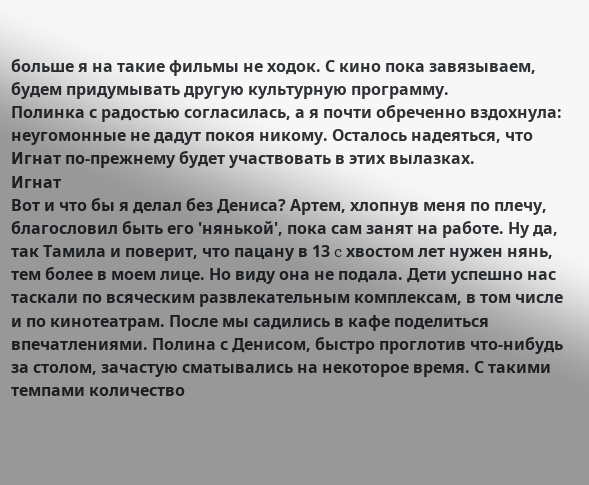больше я на такие фильмы не ходок. С кино пока завязываем, будем придумывать другую культурную программу.
Полинка с радостью согласилась, а я почти обреченно вздохнула: неугомонные не дадут покоя никому. Осталось надеяться, что Игнат по-прежнему будет участвовать в этих вылазках.
Игнат
Вот и что бы я делал без Дениса? Артем, хлопнув меня по плечу, благословил быть его 'нянькой', пока сам занят на работе. Ну да, так Тамила и поверит, что пацану в 13 c хвостом лет нужен нянь, тем более в моем лице. Но виду она не подала. Дети успешно нас таскали по всяческим развлекательным комплексам, в том числе и по кинотеатрам. После мы садились в кафе поделиться впечатлениями. Полина с Денисом, быстро проглотив что-нибудь за столом, зачастую сматывались на некоторое время. С такими темпами количество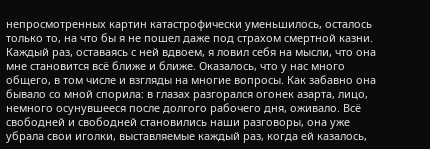непросмотренных картин катастрофически уменьшилось, осталось только то, на что бы я не пошел даже под страхом смертной казни.
Каждый раз, оставаясь с ней вдвоем, я ловил себя на мысли, что она мне становится всё ближе и ближе. Оказалось, что у нас много общего, в том числе и взгляды на многие вопросы. Как забавно она бывало со мной спорила: в глазах разгорался огонек азарта, лицо, немного осунувшееся после долгого рабочего дня, оживало. Всё свободней и свободней становились наши разговоры, она уже убрала свои иголки, выставляемые каждый раз, когда ей казалось,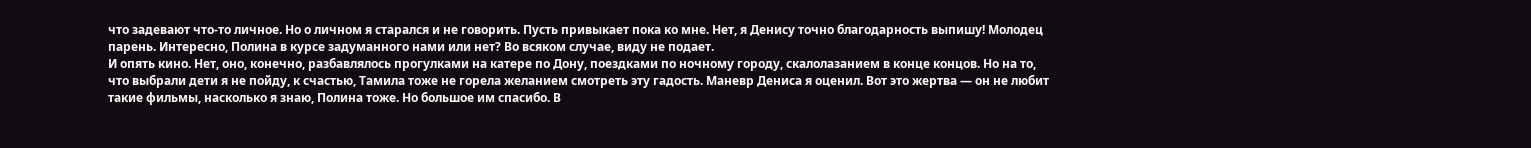что задевают что-то личное. Но о личном я старался и не говорить. Пусть привыкает пока ко мне. Нет, я Денису точно благодарность выпишу! Молодец парень. Интересно, Полина в курсе задуманного нами или нет? Во всяком случае, виду не подает.
И опять кино. Нет, оно, конечно, разбавлялось прогулками на катере по Дону, поездками по ночному городу, скалолазанием в конце концов. Но на то, что выбрали дети я не пойду, к счастью, Тамила тоже не горела желанием смотреть эту гадость. Маневр Дениса я оценил. Вот это жертва — он не любит такие фильмы, насколько я знаю, Полина тоже. Но большое им спасибо. В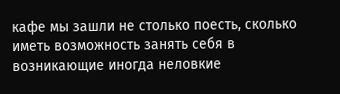кафе мы зашли не столько поесть, сколько иметь возможность занять себя в возникающие иногда неловкие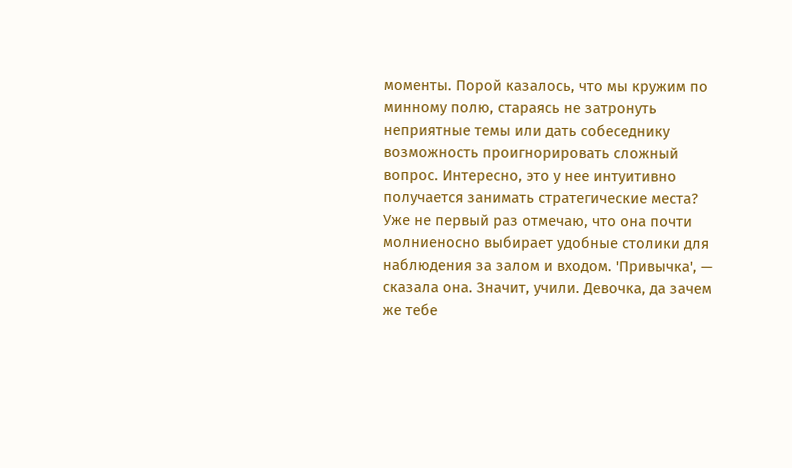моменты. Порой казалось, что мы кружим по минному полю, стараясь не затронуть неприятные темы или дать собеседнику возможность проигнорировать сложный вопрос. Интересно, это у нее интуитивно получается занимать стратегические места? Уже не первый раз отмечаю, что она почти молниеносно выбирает удобные столики для наблюдения за залом и входом. 'Привычка', — сказала она. Значит, учили. Девочка, да зачем же тебе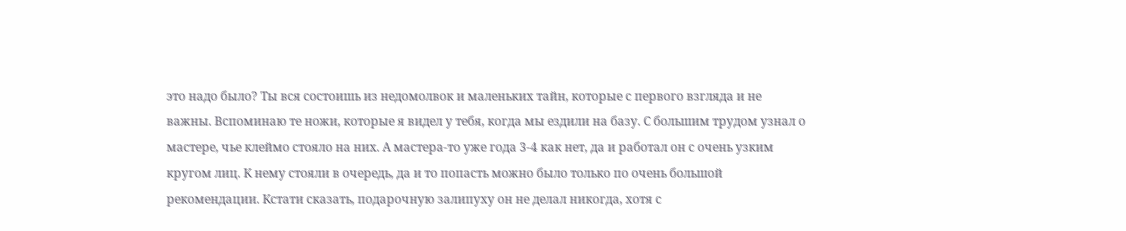это надо было? Ты вся состоишь из недомолвок и маленьких тайн, которые с первого взгляда и не важны. Вспоминаю те ножи, которые я видел у тебя, когда мы ездили на базу. С большим трудом узнал о мастере, чье клеймо стояло на них. А мастера-то уже года 3-4 как нет, да и работал он с очень узким кругом лиц. К нему стояли в очередь, да и то попасть можно было только по очень большой рекомендации. Кстати сказать, подарочную залипуху он не делал никогда, хотя с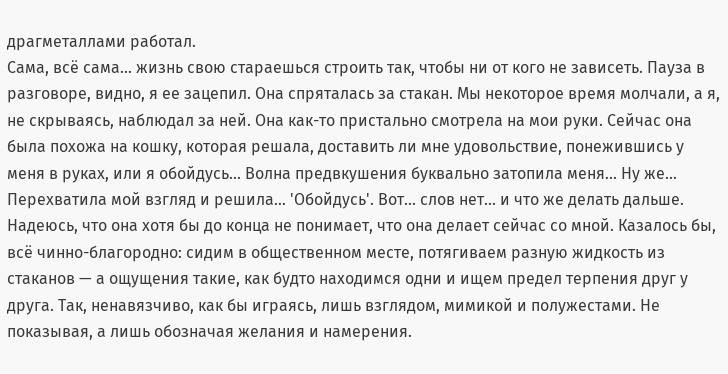драгметаллами работал.
Сама, всё сама... жизнь свою стараешься строить так, чтобы ни от кого не зависеть. Пауза в разговоре, видно, я ее зацепил. Она спряталась за стакан. Мы некоторое время молчали, а я, не скрываясь, наблюдал за ней. Она как-то пристально смотрела на мои руки. Сейчас она была похожа на кошку, которая решала, доставить ли мне удовольствие, понежившись у меня в руках, или я обойдусь... Волна предвкушения буквально затопила меня... Ну же... Перехватила мой взгляд и решила... 'Обойдусь'. Вот... слов нет... и что же делать дальше. Надеюсь, что она хотя бы до конца не понимает, что она делает сейчас со мной. Казалось бы, всё чинно-благородно: сидим в общественном месте, потягиваем разную жидкость из стаканов — а ощущения такие, как будто находимся одни и ищем предел терпения друг у друга. Так, ненавязчиво, как бы играясь, лишь взглядом, мимикой и полужестами. Не показывая, а лишь обозначая желания и намерения.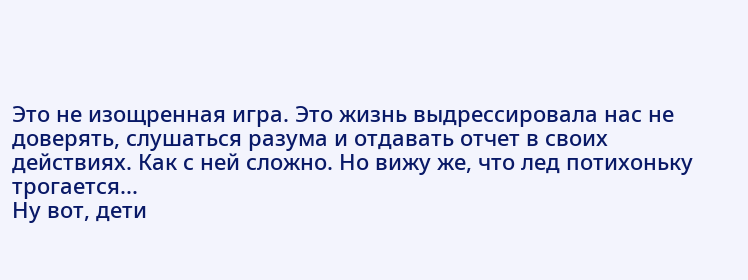Это не изощренная игра. Это жизнь выдрессировала нас не доверять, слушаться разума и отдавать отчет в своих действиях. Как с ней сложно. Но вижу же, что лед потихоньку трогается...
Ну вот, дети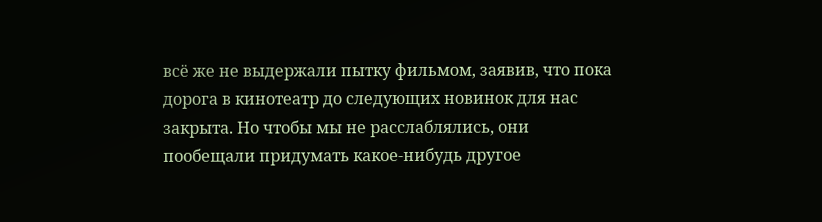всё же не выдержали пытку фильмом, заявив, что пока дорога в кинотеатр до следующих новинок для нас закрыта. Но чтобы мы не расслаблялись, они пообещали придумать какое-нибудь другое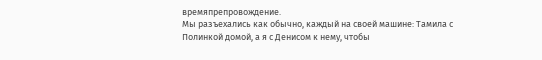времяпрепровождение.
Мы разъехались как обычно, каждый на своей машине: Тамила с Полинкой домой, а я с Денисом к нему, чтобы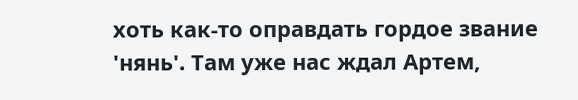хоть как-то оправдать гордое звание 'нянь'. Там уже нас ждал Артем,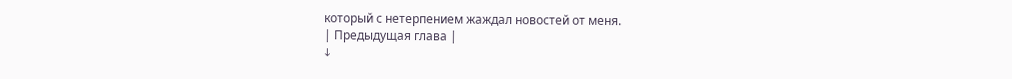который с нетерпением жаждал новостей от меня.
| Предыдущая глава |
↓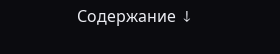Содержание ↓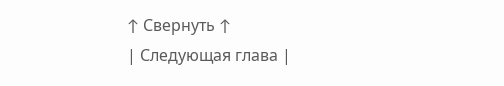↑ Свернуть ↑
| Следующая глава |